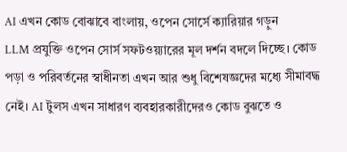AI এখন কোড বোঝাবে বাংলায়, ওপেন সোর্সে ক্যারিয়ার গড়ুন
LLM প্রযুক্তি ওপেন সোর্স সফটওয়্যারের মূল দর্শন বদলে দিচ্ছে। কোড পড়া ও পরিবর্তনের স্বাধীনতা এখন আর শুধু বিশেষজ্ঞদের মধ্যে সীমাবদ্ধ নেই। AI টুলস এখন সাধারণ ব্যবহারকারীদেরও কোড বুঝতে ও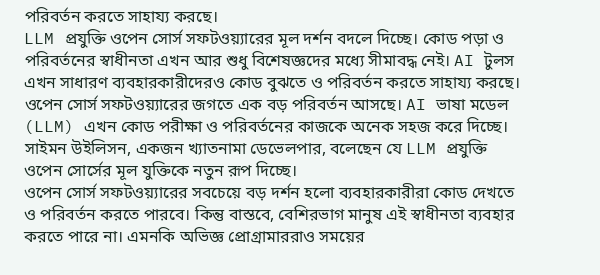পরিবর্তন করতে সাহায্য করছে।
LLM প্রযুক্তি ওপেন সোর্স সফটওয়্যারের মূল দর্শন বদলে দিচ্ছে। কোড পড়া ও পরিবর্তনের স্বাধীনতা এখন আর শুধু বিশেষজ্ঞদের মধ্যে সীমাবদ্ধ নেই। AI টুলস এখন সাধারণ ব্যবহারকারীদেরও কোড বুঝতে ও পরিবর্তন করতে সাহায্য করছে।
ওপেন সোর্স সফটওয়্যারের জগতে এক বড় পরিবর্তন আসছে। AI ভাষা মডেল (LLM) এখন কোড পরীক্ষা ও পরিবর্তনের কাজকে অনেক সহজ করে দিচ্ছে। সাইমন উইলিসন, একজন খ্যাতনামা ডেভেলপার, বলেছেন যে LLM প্রযুক্তি ওপেন সোর্সের মূল যুক্তিকে নতুন রূপ দিচ্ছে।
ওপেন সোর্স সফটওয়্যারের সবচেয়ে বড় দর্শন হলো ব্যবহারকারীরা কোড দেখতে ও পরিবর্তন করতে পারবে। কিন্তু বাস্তবে, বেশিরভাগ মানুষ এই স্বাধীনতা ব্যবহার করতে পারে না। এমনকি অভিজ্ঞ প্রোগ্রামাররাও সময়ের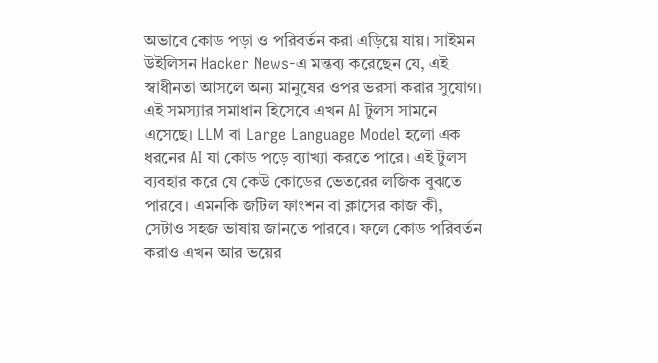অভাবে কোড পড়া ও পরিবর্তন করা এড়িয়ে যায়। সাইমন উইলিসন Hacker News-এ মন্তব্য করেছেন যে, এই স্বাধীনতা আসলে অন্য মানুষের ওপর ভরসা করার সুযোগ।
এই সমস্যার সমাধান হিসেবে এখন AI টুলস সামনে এসেছে। LLM বা Large Language Model হলো এক ধরনের AI যা কোড পড়ে ব্যাখ্যা করতে পারে। এই টুলস ব্যবহার করে যে কেউ কোডের ভেতরের লজিক বুঝতে পারবে। এমনকি জটিল ফাংশন বা ক্লাসের কাজ কী, সেটাও সহজ ভাষায় জানতে পারবে। ফলে কোড পরিবর্তন করাও এখন আর ভয়ের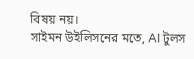বিষয় নয়।
সাইমন উইলিসনের মতে, AI টুলস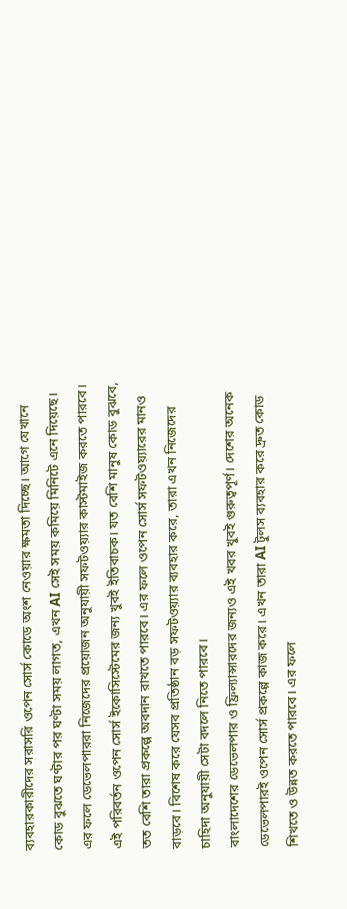ব্যবহারকারীদের সরাসরি ওপেন সোর্স কোডে অংশ নেওয়ার ক্ষমতা দিচ্ছে। আগে যেখানে কোড বুঝতে ঘণ্টার পর ঘণ্টা সময় লাগত, এখন AI সেই সময় কমিয়ে মিনিটে এনে দিয়েছে। এর ফলে ডেভেলপাররা নিজেদের প্রয়োজন অনুযায়ী সফটওয়্যার কাস্টমাইজ করতে পারবে।
এই পরিবর্তন ওপেন সোর্স ইকোসিস্টেমের জন্য খুবই ইতিবাচক। যত বেশি মানুষ কোড বুঝবে, তত বেশি তারা প্রকল্পে অবদান রাখতে পারবে। এর ফলে ওপেন সোর্স সফটওয়্যারের মানও বাড়বে। বিশেষ করে যেসব প্রতিষ্ঠান বড় সফটওয়্যার ব্যবহার করে, তারা এখন নিজেদের চাহিদা অনুযায়ী সেটা বদলে নিতে পারবে।
বাংলাদেশের ডেভেলপার ও ফ্রিল্যান্সারদের জন্যও এই খবর খুবই গুরুত্বপূর্ণ। দেশের অনেক ডেভেলপারই ওপেন সোর্স প্রকল্পে কাজ করে। এখন তারা AI টুলস ব্যবহার করে দ্রুত কোড শিখতে ও উন্নত করতে পারবে। এর ফলে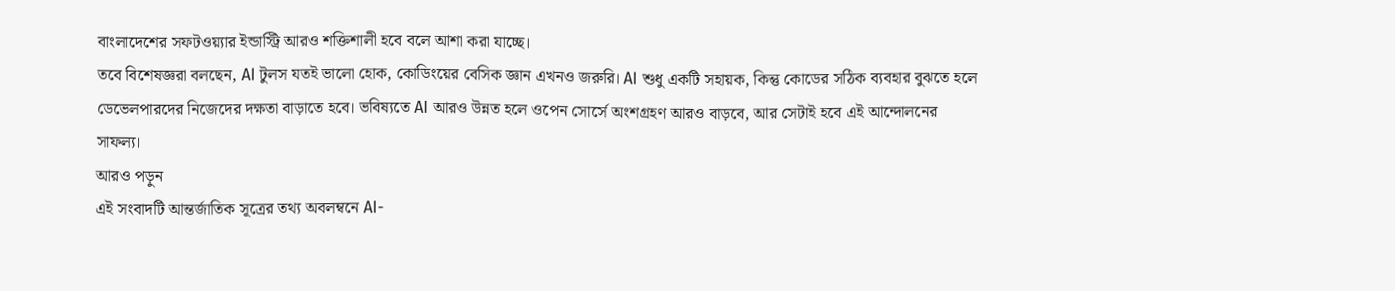বাংলাদেশের সফটওয়্যার ইন্ডাস্ট্রি আরও শক্তিশালী হবে বলে আশা করা যাচ্ছে।
তবে বিশেষজ্ঞরা বলছেন, AI টুলস যতই ভালো হোক, কোডিংয়ের বেসিক জ্ঞান এখনও জরুরি। AI শুধু একটি সহায়ক, কিন্তু কোডের সঠিক ব্যবহার বুঝতে হলে ডেভেলপারদের নিজেদের দক্ষতা বাড়াতে হবে। ভবিষ্যতে AI আরও উন্নত হলে ওপেন সোর্সে অংশগ্রহণ আরও বাড়বে, আর সেটাই হবে এই আন্দোলনের সাফল্য।
আরও পড়ুন
এই সংবাদটি আন্তর্জাতিক সূত্রের তথ্য অবলম্বনে AI-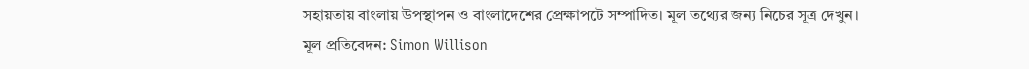সহায়তায় বাংলায় উপস্থাপন ও বাংলাদেশের প্রেক্ষাপটে সম্পাদিত। মূল তথ্যের জন্য নিচের সূত্র দেখুন।
মূল প্রতিবেদন: Simon Willison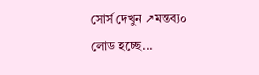সোর্স দেখুন ↗মন্তব্য০
লোড হচ্ছে...